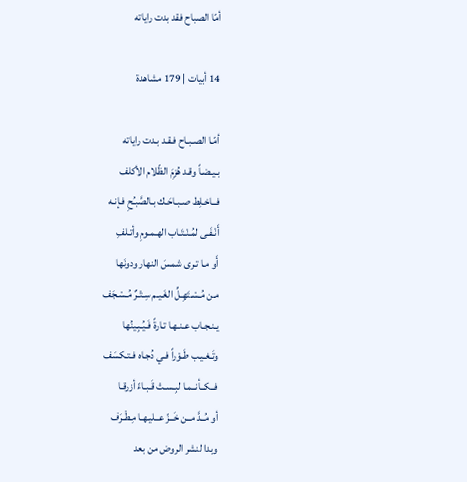أمّا الصباح فقد بدت راياته

14 أبيات | 179 مشاهدة

أمّـا الصـبـاح فـقـد بـدت راياته
بـيـضـاً وقـد هُزِمَ الظّلام الأكلف
فــاخـلِط صـبـاحَـك بـالصَّبـُحِ فـإنـه
أَنْـفَـى لمُـنْـتَـاب الهـمـومِ وأتـلفِ
أَو مـا تـرى شمسَ النهار ودونَها
مـن مُـسْـتَهِـلِّ الغَـيـم سِـتْـرٌ مُـسْـجَف
يـنـجـاب عـنـهـا تـارةً فَـيُـبِـينُها
وتَـغـيـب طَـوْراً فـي دُجـاه فـتـكسَف
فــكــأنــمـا لبِـسـتْ قَـبـاءً أزرقـا
أو مُــدَّ مــن خَــزّ عــليـهـا مِـطْـرَف
وبدا لنشر الروض من بعد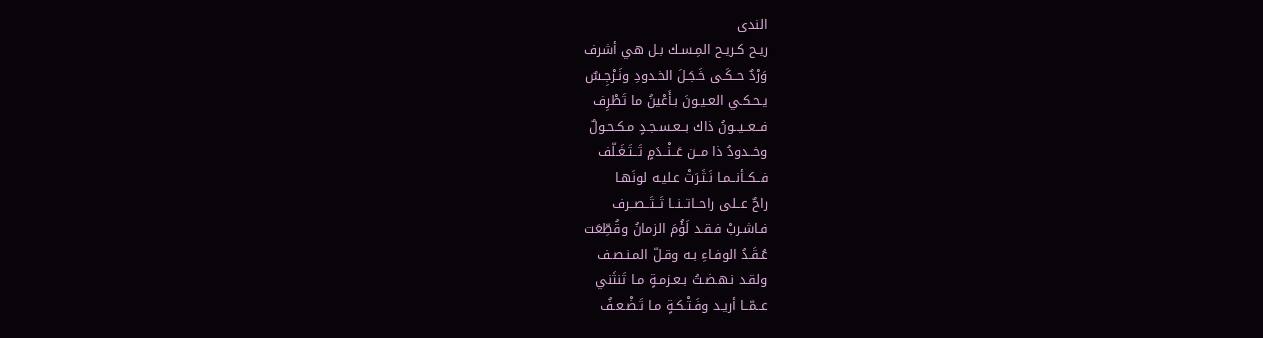الندى
ريـح كـريـح المِـسـك بـل هي أشرف
وَرْدٌ حــكَـى خَـجَـلَ الخـدودِ ونَـرْجِـسٌ
يـحـكـي العـيـونَ بـأَعْينُ ما تَطْرِف
فــعــيــونُ ذاك بــعـسـجـدٍ مـكـحـولٌ
وخــدودُ ذا مــن عَــنْــدَمٍ تَــتَـغَـلّف
فــكــأنــمـا نَـثَـرَتْ عـليـه لونَهـا
راحٌ عــلى راحــاتــنــا تَــتَــصــرف
فـاشـربْ فـقـد لَؤُمَ الزمانُ وقُطِّعَت
عُـقَـدُ الوفـاءِ بـه وقـلّ المـنـصـف
ولقـد نـهـضـتُ بـعـزمـةٍ مـا تَنثَني
عــمّــا أريـد وفَـتْـكـةٍ مـا تَـضْـعـفُ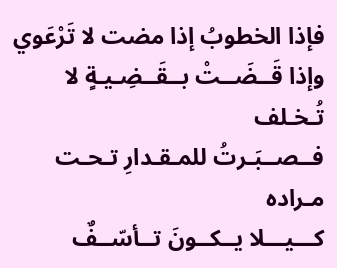فإذا الخطوبُ إذا مضت لا تَرْعَوي
وإذا قَــضَــتْ بــقَــضِـيـةٍ لا تُـخـلف
فــصــبَـرتُ للمـقـدارِ تـحـت مـراده
كـــيـــلا يــكــونَ تــأسّــفٌ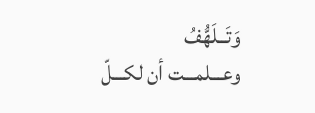وَتَــلَهُّفُ
وعـــلمـــت أن لكـــلّ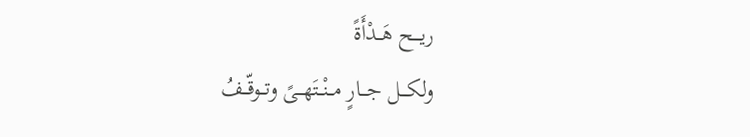ريـــح هَــدْأَةً
ولكـــل جـــارٍ مــنْــتَهــىً وتــوقّــفُ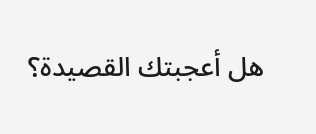هل أعجبتك القصيدة؟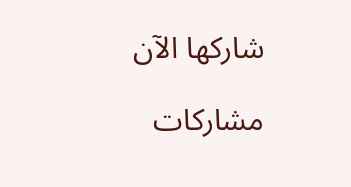شاركها الآن

مشاركات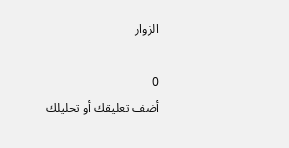الزوار

0
أضف تعليقك أو تحليلك